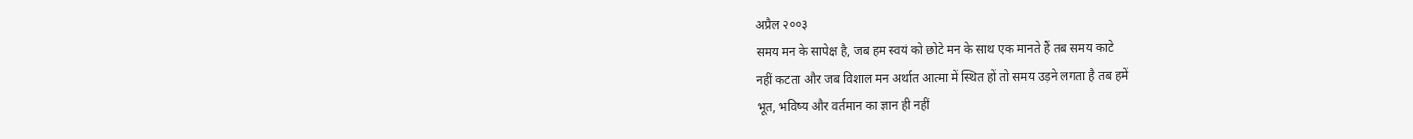अप्रैल २००३
समय मन के सापेक्ष है, जब हम स्वयं को छोटे मन के साथ एक मानते हैं तब समय काटे
नहीं कटता और जब विशाल मन अर्थात आत्मा में स्थित हों तो समय उड़ने लगता है तब हमें
भूत, भविष्य और वर्तमान का ज्ञान ही नहीं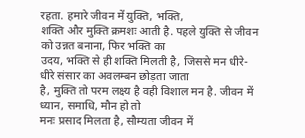रहता. हमारे जीवन में युक्ति, भक्ति,
शक्ति और मुक्ति क्रमशः आती है. पहले युक्ति से जीवन को उन्नत बनाना, फिर भक्ति का
उदय, भक्ति से ही शक्ति मिलती है, जिससे मन धीरे-धीरे संसार का अवलम्बन छोड़ता जाता
है, मुक्ति तो परम लक्ष्य है वही विशाल मन है. जीवन में ध्यान, समाधि, मौन हो तो
मनः प्रसाद मिलता है, सौम्यता जीवन में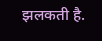झलकती है.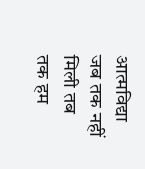आत्मविद्या जब तक नहीं मिली तब
तक हम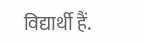विद्यार्थी हैं.